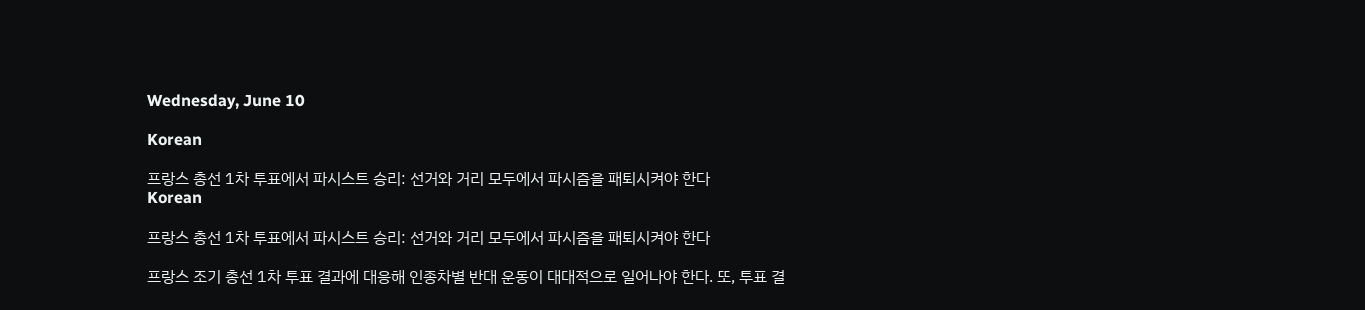Wednesday, June 10

Korean

프랑스 총선 1차 투표에서 파시스트 승리: 선거와 거리 모두에서 파시즘을 패퇴시켜야 한다
Korean

프랑스 총선 1차 투표에서 파시스트 승리: 선거와 거리 모두에서 파시즘을 패퇴시켜야 한다

프랑스 조기 총선 1차 투표 결과에 대응해 인종차별 반대 운동이 대대적으로 일어나야 한다. 또, 투표 결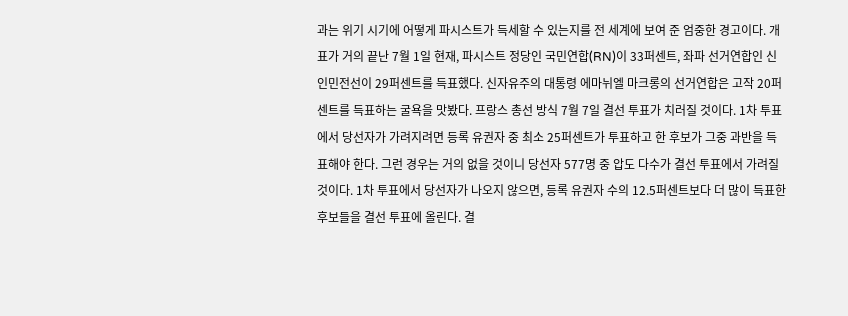과는 위기 시기에 어떻게 파시스트가 득세할 수 있는지를 전 세계에 보여 준 엄중한 경고이다. 개표가 거의 끝난 7월 1일 현재, 파시스트 정당인 국민연합(RN)이 33퍼센트, 좌파 선거연합인 신인민전선이 29퍼센트를 득표했다. 신자유주의 대통령 에마뉘엘 마크롱의 선거연합은 고작 20퍼센트를 득표하는 굴욕을 맛봤다. 프랑스 총선 방식 7월 7일 결선 투표가 치러질 것이다. 1차 투표에서 당선자가 가려지려면 등록 유권자 중 최소 25퍼센트가 투표하고 한 후보가 그중 과반을 득표해야 한다. 그런 경우는 거의 없을 것이니 당선자 577명 중 압도 다수가 결선 투표에서 가려질 것이다. 1차 투표에서 당선자가 나오지 않으면, 등록 유권자 수의 12.5퍼센트보다 더 많이 득표한 후보들을 결선 투표에 올린다. 결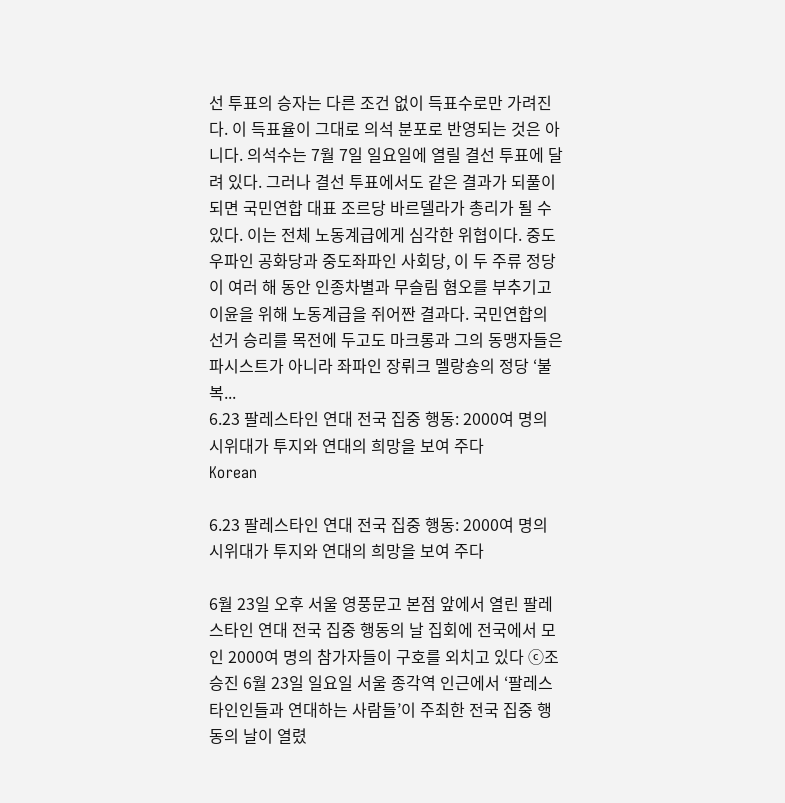선 투표의 승자는 다른 조건 없이 득표수로만 가려진다. 이 득표율이 그대로 의석 분포로 반영되는 것은 아니다. 의석수는 7월 7일 일요일에 열릴 결선 투표에 달려 있다. 그러나 결선 투표에서도 같은 결과가 되풀이되면 국민연합 대표 조르당 바르델라가 총리가 될 수 있다. 이는 전체 노동계급에게 심각한 위협이다. 중도우파인 공화당과 중도좌파인 사회당, 이 두 주류 정당이 여러 해 동안 인종차별과 무슬림 혐오를 부추기고 이윤을 위해 노동계급을 쥐어짠 결과다. 국민연합의 선거 승리를 목전에 두고도 마크롱과 그의 동맹자들은 파시스트가 아니라 좌파인 장뤼크 멜랑숑의 정당 ‘불복...
6.23 팔레스타인 연대 전국 집중 행동: 2000여 명의 시위대가 투지와 연대의 희망을 보여 주다
Korean

6.23 팔레스타인 연대 전국 집중 행동: 2000여 명의 시위대가 투지와 연대의 희망을 보여 주다

6월 23일 오후 서울 영풍문고 본점 앞에서 열린 팔레스타인 연대 전국 집중 행동의 날 집회에 전국에서 모인 2000여 명의 참가자들이 구호를 외치고 있다 ⓒ조승진 6월 23일 일요일 서울 종각역 인근에서 ‘팔레스타인인들과 연대하는 사람들’이 주최한 전국 집중 행동의 날이 열렸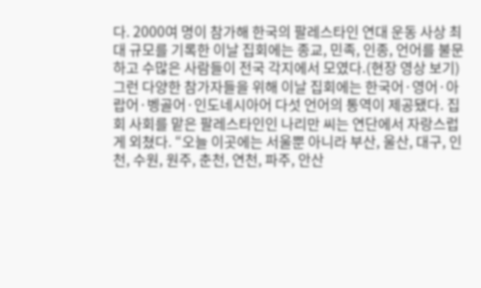다. 2000여 명이 참가해 한국의 팔레스타인 연대 운동 사상 최대 규모를 기록한 이날 집회에는 종교, 민족, 인종, 언어를 불문하고 수많은 사람들이 전국 각지에서 모였다.(현장 영상 보기) 그런 다양한 참가자들을 위해 이날 집회에는 한국어·영어·아랍어·벵골어·인도네시아어 다섯 언어의 통역이 제공됐다. 집회 사회를 맡은 팔레스타인인 나리만 씨는 연단에서 자랑스럽게 외쳤다. “오늘 이곳에는 서울뿐 아니라 부산, 울산, 대구, 인천, 수원, 원주, 춘천, 연천, 파주, 안산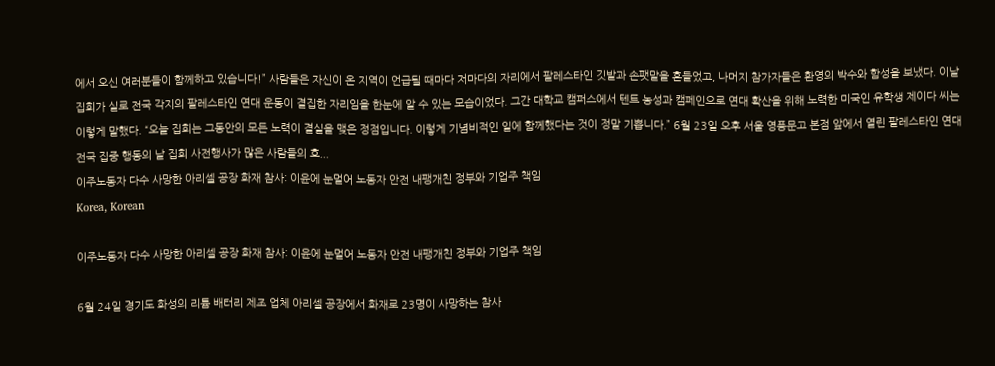에서 오신 여러분들이 함께하고 있습니다!” 사람들은 자신이 온 지역이 언급될 때마다 저마다의 자리에서 팔레스타인 깃발과 손팻말을 흔들었고, 나머지 참가자들은 환영의 박수와 함성을 보냈다. 이날 집회가 실로 전국 각지의 팔레스타인 연대 운동이 결집한 자리임을 한눈에 알 수 있는 모습이었다. 그간 대학교 캠퍼스에서 텐트 농성과 캠페인으로 연대 확산을 위해 노력한 미국인 유학생 제이다 씨는 이렇게 말했다. “오늘 집회는 그동안의 모든 노력이 결실을 맺은 정점입니다. 이렇게 기념비적인 일에 함께했다는 것이 정말 기쁩니다.” 6월 23일 오후 서울 영풍문고 본점 앞에서 열린 팔레스타인 연대 전국 집중 행동의 날 집회 사전행사가 많은 사람들의 호...
이주노동자 다수 사망한 아리셀 공장 화재 참사: 이윤에 눈멀어 노동자 안전 내팽개친 정부와 기업주 책임
Korea, Korean

이주노동자 다수 사망한 아리셀 공장 화재 참사: 이윤에 눈멀어 노동자 안전 내팽개친 정부와 기업주 책임

6월 24일 경기도 화성의 리튬 배터리 제조 업체 아리셀 공장에서 화재로 23명이 사망하는 참사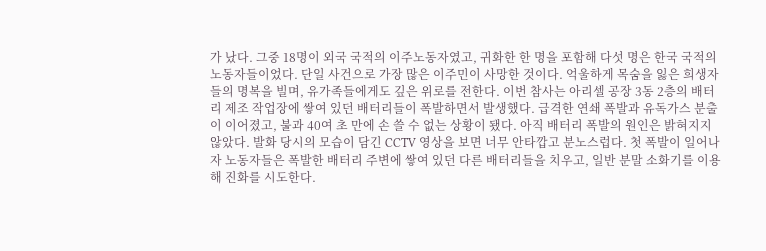가 났다. 그중 18명이 외국 국적의 이주노동자였고, 귀화한 한 명을 포함해 다섯 명은 한국 국적의 노동자들이었다. 단일 사건으로 가장 많은 이주민이 사망한 것이다. 억울하게 목숨을 잃은 희생자들의 명복을 빌며, 유가족들에게도 깊은 위로를 전한다. 이번 참사는 아리셀 공장 3동 2층의 배터리 제조 작업장에 쌓여 있던 배터리들이 폭발하면서 발생했다. 급격한 연쇄 폭발과 유독가스 분출이 이어졌고, 불과 40여 초 만에 손 쓸 수 없는 상황이 됐다. 아직 배터리 폭발의 원인은 밝혀지지 않았다. 발화 당시의 모습이 담긴 CCTV 영상을 보면 너무 안타깝고 분노스럽다. 첫 폭발이 일어나자 노동자들은 폭발한 배터리 주변에 쌓여 있던 다른 배터리들을 치우고, 일반 분말 소화기를 이용해 진화를 시도한다.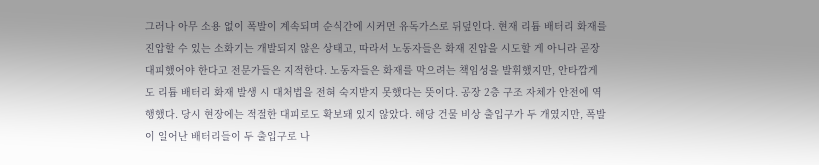그러나 아무 소용 없이 폭발이 계속되며 순식간에 시커먼 유독가스로 뒤덮인다. 현재 리튬 배터리 화재를 진압할 수 있는 소화기는 개발되지 않은 상태고, 따라서 노동자들은 화재 진압을 시도할 게 아니라 곧장 대피했어야 한다고 전문가들은 지적한다. 노동자들은 화재를 막으려는 책임성을 발휘했지만, 안타깝게도 리튬 배터리 화재 발생 시 대처법을 전혀 숙지받지 못했다는 뜻이다. 공장 2층 구조 자체가 안전에 역행했다. 당시 현장에는 적절한 대피로도 확보돼 있지 않았다. 해당 건물 비상 출입구가 두 개였지만, 폭발이 일어난 배터리들이 두 출입구로 나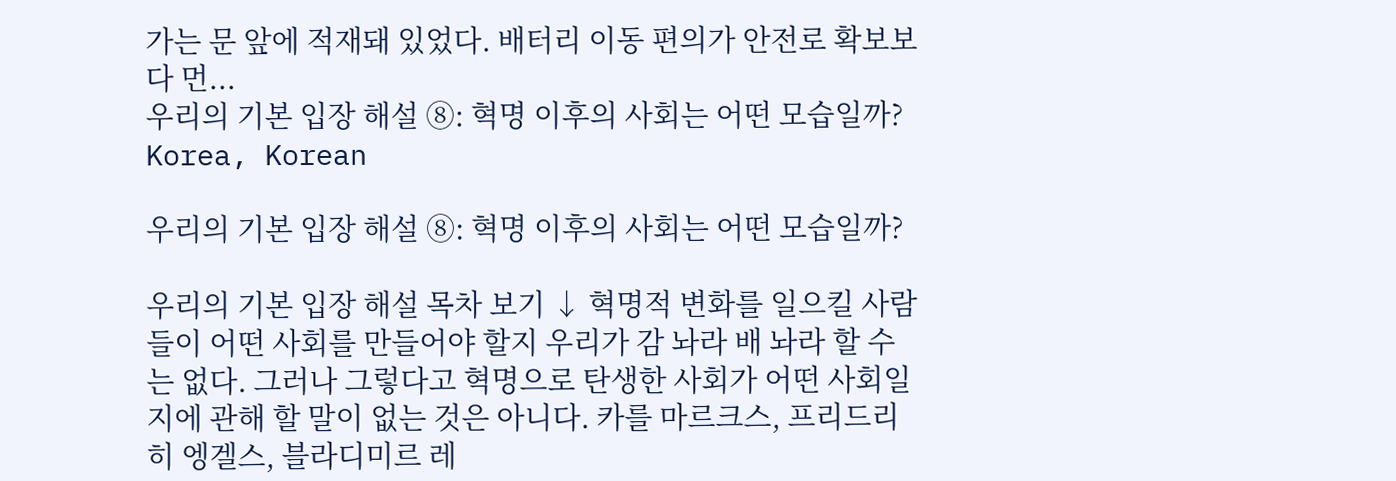가는 문 앞에 적재돼 있었다. 배터리 이동 편의가 안전로 확보보다 먼...
우리의 기본 입장 해설 ⑧: 혁명 이후의 사회는 어떤 모습일까?
Korea, Korean

우리의 기본 입장 해설 ⑧: 혁명 이후의 사회는 어떤 모습일까?

우리의 기본 입장 해설 목차 보기 ↓ 혁명적 변화를 일으킬 사람들이 어떤 사회를 만들어야 할지 우리가 감 놔라 배 놔라 할 수는 없다. 그러나 그렇다고 혁명으로 탄생한 사회가 어떤 사회일지에 관해 할 말이 없는 것은 아니다. 카를 마르크스, 프리드리히 엥겔스, 블라디미르 레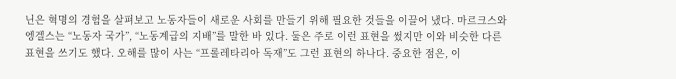닌은 혁명의 경험을 살펴보고 노동자들이 새로운 사회를 만들기 위해 필요한 것들을 이끌어 냈다. 마르크스와 엥겔스는 “노동자 국가”, “노동계급의 지배”를 말한 바 있다. 둘은 주로 이런 표현을 썼지만 이와 비슷한 다른 표현을 쓰기도 했다. 오해를 많이 사는 “프롤레타리아 독재”도 그런 표현의 하나다. 중요한 점은, 이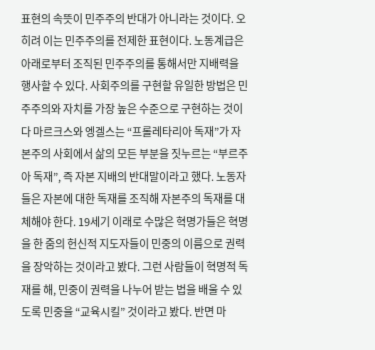표현의 속뜻이 민주주의 반대가 아니라는 것이다. 오히려 이는 민주주의를 전제한 표현이다. 노동계급은 아래로부터 조직된 민주주의를 통해서만 지배력을 행사할 수 있다. 사회주의를 구현할 유일한 방법은 민주주의와 자치를 가장 높은 수준으로 구현하는 것이다 마르크스와 엥겔스는 “프롤레타리아 독재”가 자본주의 사회에서 삶의 모든 부분을 짓누르는 “부르주아 독재”, 즉 자본 지배의 반대말이라고 했다. 노동자들은 자본에 대한 독재를 조직해 자본주의 독재를 대체해야 한다. 19세기 이래로 수많은 혁명가들은 혁명을 한 줌의 헌신적 지도자들이 민중의 이름으로 권력을 장악하는 것이라고 봤다. 그런 사람들이 혁명적 독재를 해, 민중이 권력을 나누어 받는 법을 배울 수 있도록 민중을 “교육시킬” 것이라고 봤다. 반면 마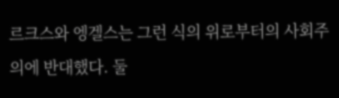르크스와 엥겔스는 그런 식의 위로부터의 사회주의에 반대했다. 둘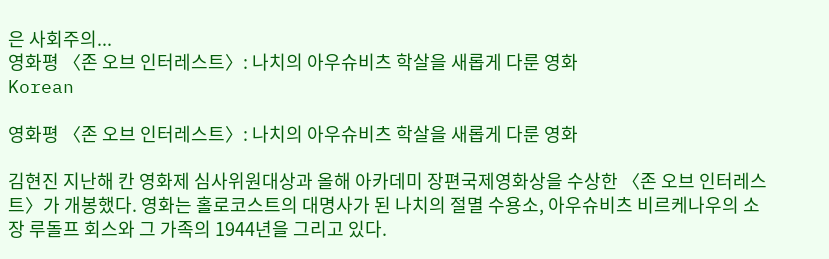은 사회주의...
영화평 〈존 오브 인터레스트〉: 나치의 아우슈비츠 학살을 새롭게 다룬 영화
Korean

영화평 〈존 오브 인터레스트〉: 나치의 아우슈비츠 학살을 새롭게 다룬 영화

김현진 지난해 칸 영화제 심사위원대상과 올해 아카데미 장편국제영화상을 수상한 〈존 오브 인터레스트〉가 개봉했다. 영화는 홀로코스트의 대명사가 된 나치의 절멸 수용소, 아우슈비츠 비르케나우의 소장 루돌프 회스와 그 가족의 1944년을 그리고 있다.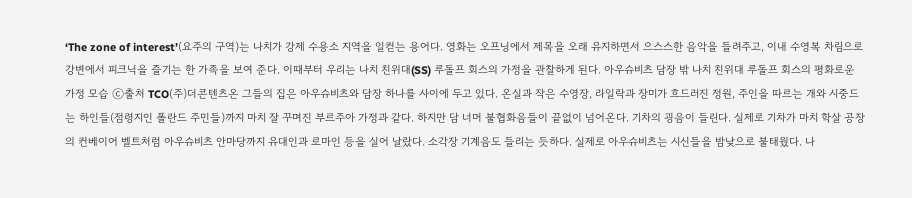‘The zone of interest’(요주의 구역)는 나치가 강제 수용소 지역을 일컫는 용어다. 영화는 오프닝에서 제목을 오래 유지하면서 으스스한 음악을 들려주고, 이내 수영복 차림으로 강변에서 피크닉을 즐기는 한 가족을 보여 준다. 이때부터 우리는 나치 친위대(SS) 루돌프 회스의 가정을 관찰하게 된다. 아우슈비츠 담장 밖 나치 친위대 루돌프 회스의 평화로운 가정 모습 ⓒ출처 TCO(주)더콘텐츠온 그들의 집은 아우슈비츠와 담장 하나를 사이에 두고 있다. 온실과 작은 수영장, 라일락과 장미가 흐드러진 정원, 주인을 따르는 개와 시중드는 하인들(점령지인 폴란드 주민들)까지 마치 잘 꾸며진 부르주아 가정과 같다. 하지만 담 너머 불협화음들이 끝없이 넘어온다. 기차의 굉음이 들린다. 실제로 기차가 마치 학살 공장의 컨베이어 벨트처럼 아우슈비츠 안마당까지 유대인과 로마인 등을 실어 날랐다. 소각장 기계음도 들리는 듯하다. 실제로 아우슈비츠는 시신들을 밤낮으로 불태웠다. 나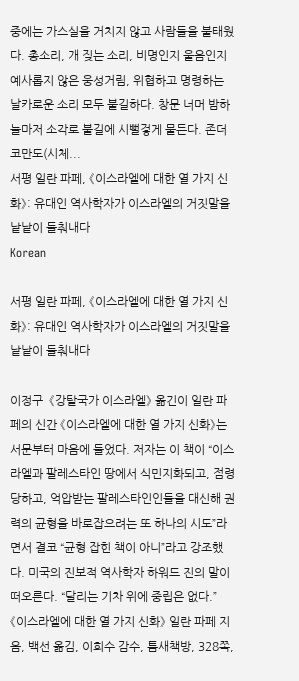중에는 가스실을 거치지 않고 사람들을 불태웠다. 총소리, 개 짖는 소리, 비명인지 울음인지 예사롭지 않은 웅성거림, 위협하고 명령하는 날카로운 소리 모두 불길하다. 창문 너머 밤하늘마저 소각로 불길에 시뻘겋게 물든다. 존더코만도(시체...
서평 일란 파페, 《이스라엘에 대한 열 가지 신화》: 유대인 역사학자가 이스라엘의 거짓말을 낱낱이 들춰내다
Korean

서평 일란 파페, 《이스라엘에 대한 열 가지 신화》: 유대인 역사학자가 이스라엘의 거짓말을 낱낱이 들춰내다

이정구  《강탈국가 이스라엘》 옮긴이 일란 파페의 신간 《이스라엘에 대한 열 가지 신화》는 서문부터 마음에 들었다. 저자는 이 책이 “이스라엘과 팔레스타인 땅에서 식민지화되고, 점령당하고, 억압받는 팔레스타인인들을 대신해 권력의 균형을 바로잡으려는 또 하나의 시도”라면서 결코 “균형 잡힌 책이 아니”라고 강조했다. 미국의 진보적 역사학자 하워드 진의 말이 떠오른다. “달리는 기차 위에 중립은 없다.” 《이스라엘에 대한 열 가지 신화》 일란 파페 지음, 백선 옮김, 이희수 감수, 틈새책방, 328쪽,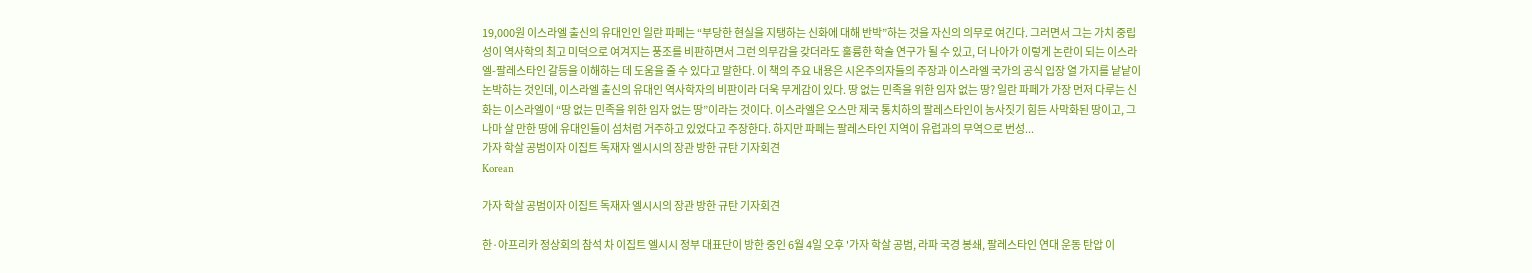19,000원 이스라엘 출신의 유대인인 일란 파페는 “부당한 현실을 지탱하는 신화에 대해 반박”하는 것을 자신의 의무로 여긴다. 그러면서 그는 가치 중립성이 역사학의 최고 미덕으로 여겨지는 풍조를 비판하면서 그런 의무감을 갖더라도 훌륭한 학술 연구가 될 수 있고, 더 나아가 이렇게 논란이 되는 이스라엘-팔레스타인 갈등을 이해하는 데 도움을 줄 수 있다고 말한다. 이 책의 주요 내용은 시온주의자들의 주장과 이스라엘 국가의 공식 입장 열 가지를 낱낱이 논박하는 것인데, 이스라엘 출신의 유대인 역사학자의 비판이라 더욱 무게감이 있다. 땅 없는 민족을 위한 임자 없는 땅? 일란 파페가 가장 먼저 다루는 신화는 이스라엘이 “땅 없는 민족을 위한 임자 없는 땅”이라는 것이다. 이스라엘은 오스만 제국 통치하의 팔레스타인이 농사짓기 힘든 사막화된 땅이고, 그나마 살 만한 땅에 유대인들이 섬처럼 거주하고 있었다고 주장한다. 하지만 파페는 팔레스타인 지역이 유럽과의 무역으로 번성...
가자 학살 공범이자 이집트 독재자 엘시시의 장관 방한 규탄 기자회견
Korean

가자 학살 공범이자 이집트 독재자 엘시시의 장관 방한 규탄 기자회견

한·아프리카 정상회의 참석 차 이집트 엘시시 정부 대표단이 방한 중인 6월 4일 오후 '가자 학살 공범, 라파 국경 봉쇄, 팔레스타인 연대 운동 탄압 이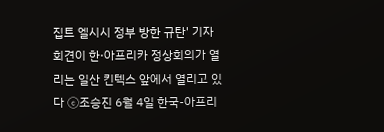집트 엘시시 정부 방한 규탄' 기자회견이 한·아프리카 정상회의가 열리는 일산 킨텍스 앞에서 열리고 있다 ⓒ조승진 6월 4일 한국-아프리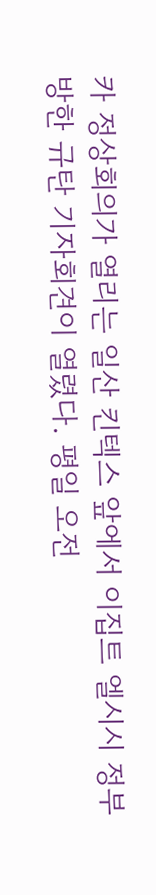카 정상회의가 열리는 일산 킨텍스 앞에서 이집트 엘시시 정부 방한 규탄 기자회견이 열렸다. 평일 오전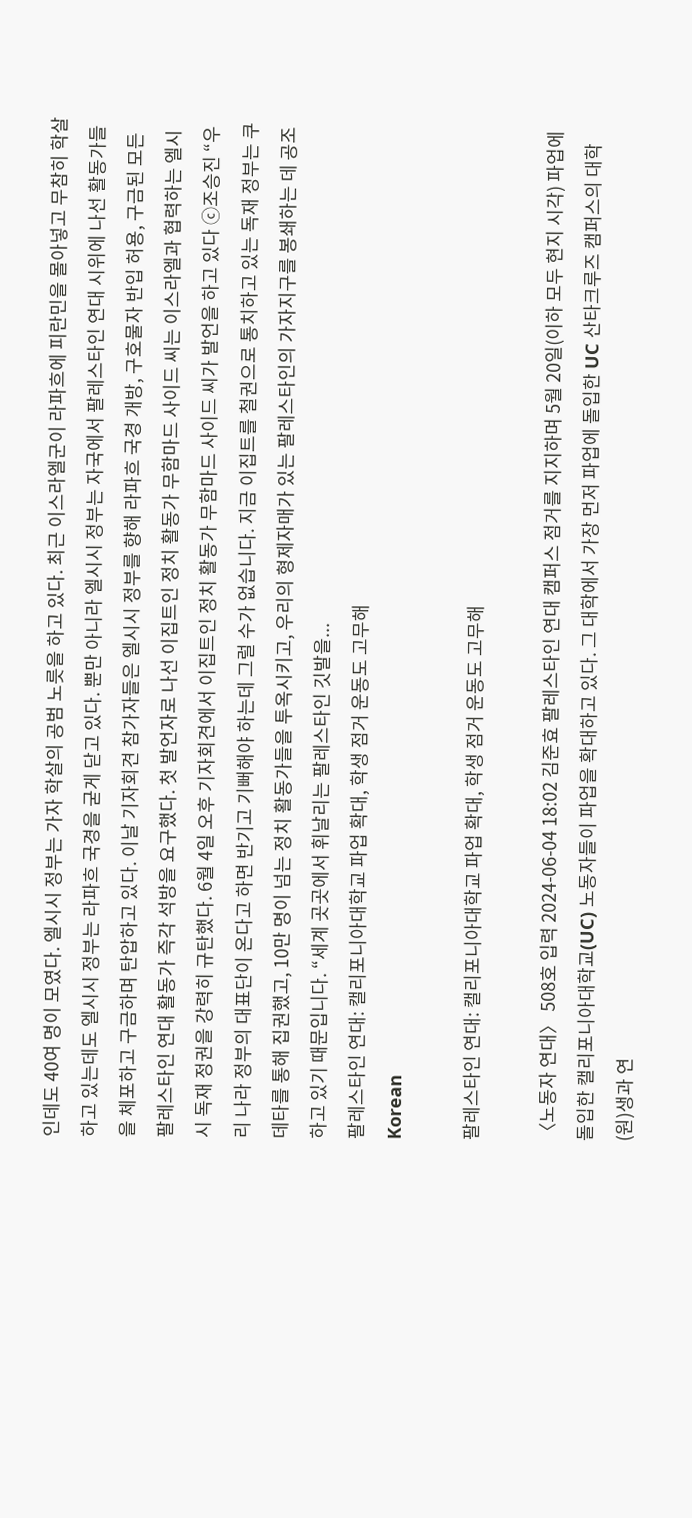인데도 40여 명이 모였다. 엘시시 정부는 가자 학살의 공범 노릇을 하고 있다. 최근 이스라엘군이 라파흐에 피란민을 몰아넣고 무참히 학살하고 있는데도 엘시시 정부는 라파흐 국경을 굳게 닫고 있다. 뿐만 아니라 엘시시 정부는 자국에서 팔레스타인 연대 시위에 나선 활동가들을 체포하고 구금하며 탄압하고 있다. 이날 기자회견 참가자들은 엘시시 정부를 향해 라파흐 국경 개방, 구호물자 반입 허용, 구금된 모든 팔레스타인 연대 활동가 즉각 석방을 요구했다. 첫 발언자로 나선 이집트인 정치 활동가 무함마드 사이드 씨는 이스라엘과 협력하는 엘시시 독재 정권을 강력히 규탄했다. 6월 4일 오후 기자회견에서 이집트인 정치 활동가 무함마드 사이드 씨가 발언을 하고 있다 ⓒ조승진 “우리 나라 정부의 대표단이 온다고 하면 반기고 기뻐해야 하는데 그럴 수가 없습니다. 지금 이집트를 철권으로 통치하고 있는 독재 정부는 쿠데타를 통해 집권했고, 10만 명이 넘는 정치 활동가들을 투옥시키고, 우리의 형제자매가 있는 팔레스타인의 가자지구를 봉쇄하는 데 공조하고 있기 때문입니다. “세계 곳곳에서 휘날리는 팔레스타인 깃발을...
팔레스타인 연대: 캘리포니아대학교 파업 확대, 학생 점거 운동도 고무해
Korean

팔레스타인 연대: 캘리포니아대학교 파업 확대, 학생 점거 운동도 고무해

〈노동자 연대〉 508호 입력 2024-06-04 18:02 김준효 팔레스타인 연대 캠퍼스 점거를 지지하며 5월 20일(이하 모두 현지 시각) 파업에 돌입한 캘리포니아대학교(UC) 노동자들이 파업을 확대하고 있다. 그 대학에서 가장 먼저 파업에 돌입한 UC 산타크루즈 캠퍼스의 대학(원)생과 연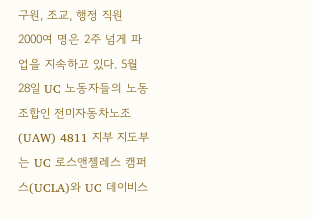구원, 조교, 행정 직원 2000여 명은 2주 넘게 파업을 지속하고 있다. 5월 28일 UC 노동자들의 노동조합인 전미자동차노조(UAW) 4811 지부 지도부는 UC 로스앤젤레스 캠퍼스(UCLA)와 UC 데이비스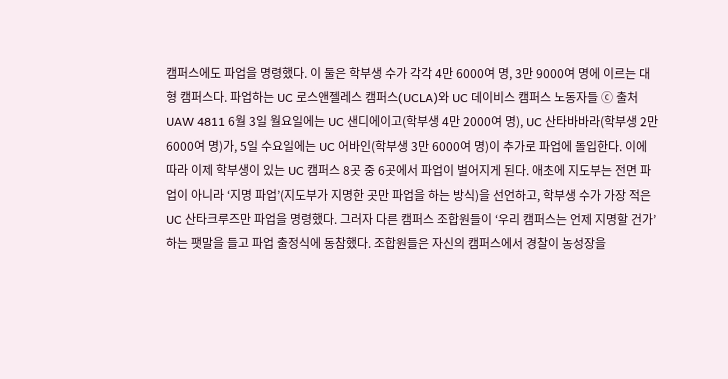캠퍼스에도 파업을 명령했다. 이 둘은 학부생 수가 각각 4만 6000여 명, 3만 9000여 명에 이르는 대형 캠퍼스다. 파업하는 UC 로스앤젤레스 캠퍼스(UCLA)와 UC 데이비스 캠퍼스 노동자들 ⓒ 출처 UAW 4811 6월 3일 월요일에는 UC 샌디에이고(학부생 4만 2000여 명), UC 산타바바라(학부생 2만 6000여 명)가, 5일 수요일에는 UC 어바인(학부생 3만 6000여 명)이 추가로 파업에 돌입한다. 이에 따라 이제 학부생이 있는 UC 캠퍼스 8곳 중 6곳에서 파업이 벌어지게 된다. 애초에 지도부는 전면 파업이 아니라 ‘지명 파업’(지도부가 지명한 곳만 파업을 하는 방식)을 선언하고, 학부생 수가 가장 적은 UC 산타크루즈만 파업을 명령했다. 그러자 다른 캠퍼스 조합원들이 ‘우리 캠퍼스는 언제 지명할 건가’ 하는 팻말을 들고 파업 출정식에 동참했다. 조합원들은 자신의 캠퍼스에서 경찰이 농성장을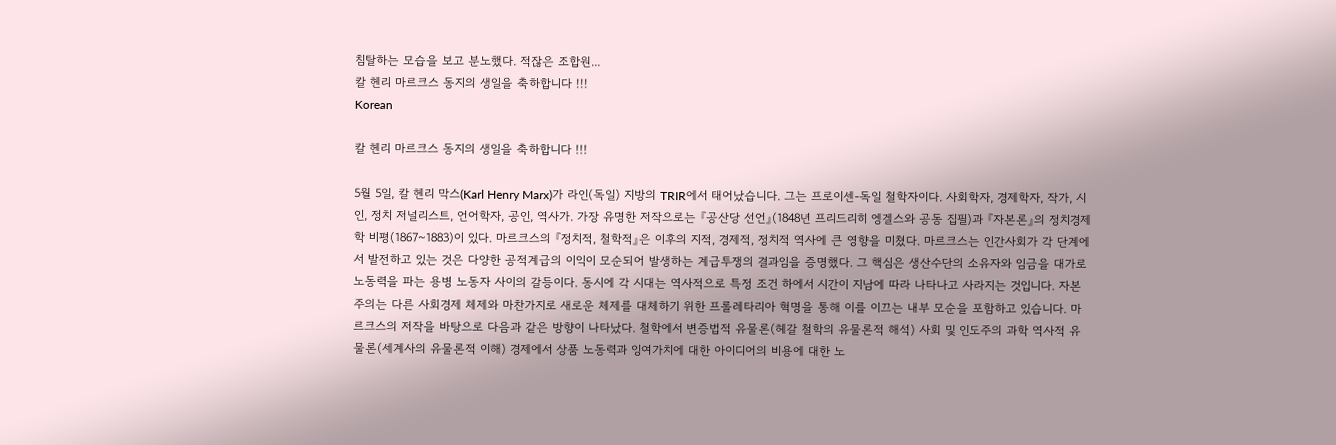침탈하는 모습을 보고 분노했다. 적잖은 조합원...
칼 헨리 마르크스 동지의 생일을 축하합니다 !!!
Korean

칼 헨리 마르크스 동지의 생일을 축하합니다 !!!

5월 5일, 칼 헨리 막스(Karl Henry Marx)가 라인(독일) 지방의 TRIR에서 태어났습니다. 그는 프로이센-독일 철학자이다. 사회학자, 경제학자, 작가, 시인, 정치 저널리스트, 언어학자, 공인, 역사가. 가장 유명한 저작으로는 『공산당 선언』(1848년 프리드리히 엥겔스와 공동 집필)과 『자본론』의 정치경제학 비평(1867~1883)이 있다. 마르크스의 『정치적, 철학적』은 이후의 지적, 경제적, 정치적 역사에 큰 영향을 미쳤다. 마르크스는 인간사회가 각 단계에서 발전하고 있는 것은 다양한 공적계급의 이익이 모순되어 발생하는 계급투쟁의 결과임을 증명했다. 그 핵심은 생산수단의 소유자와 임금을 대가로 노동력을 파는 용병 노동자 사이의 갈등이다. 동시에 각 시대는 역사적으로 특정 조건 하에서 시간이 지남에 따라 나타나고 사라지는 것입니다. 자본주의는 다른 사회경제 체제와 마찬가지로 새로운 체제를 대체하기 위한 프롤레타리아 혁명을 통해 이를 이끄는 내부 모순을 포함하고 있습니다. 마르크스의 저작을 바탕으로 다음과 같은 방향이 나타났다. 철학에서 변증법적 유물론(헤갈 철학의 유물론적 해석) 사회 및 인도주의 과학 역사적 유물론(세계사의 유물론적 이해) 경제에서 상품 노동력과 잉여가치에 대한 아이디어의 비용에 대한 노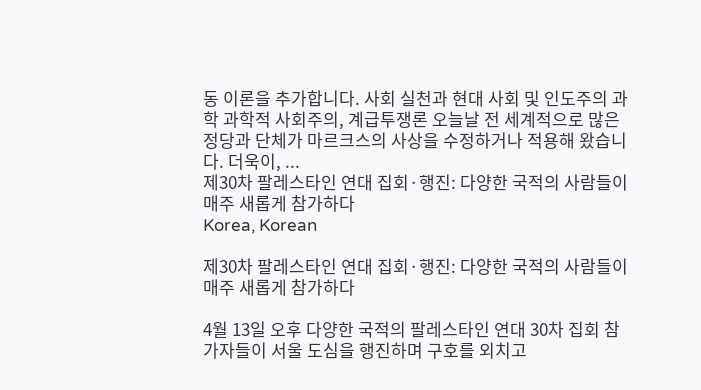동 이론을 추가합니다. 사회 실천과 현대 사회 및 인도주의 과학 과학적 사회주의, 계급투쟁론 오늘날 전 세계적으로 많은 정당과 단체가 마르크스의 사상을 수정하거나 적용해 왔습니다. 더욱이, ...
제30차 팔레스타인 연대 집회·행진: 다양한 국적의 사람들이 매주 새롭게 참가하다
Korea, Korean

제30차 팔레스타인 연대 집회·행진: 다양한 국적의 사람들이 매주 새롭게 참가하다

4월 13일 오후 다양한 국적의 팔레스타인 연대 30차 집회 참가자들이 서울 도심을 행진하며 구호를 외치고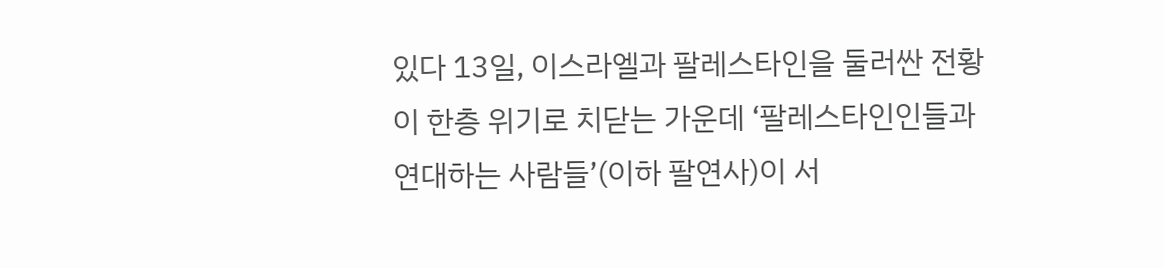있다 13일, 이스라엘과 팔레스타인을 둘러싼 전황이 한층 위기로 치닫는 가운데 ‘팔레스타인인들과 연대하는 사람들’(이하 팔연사)이 서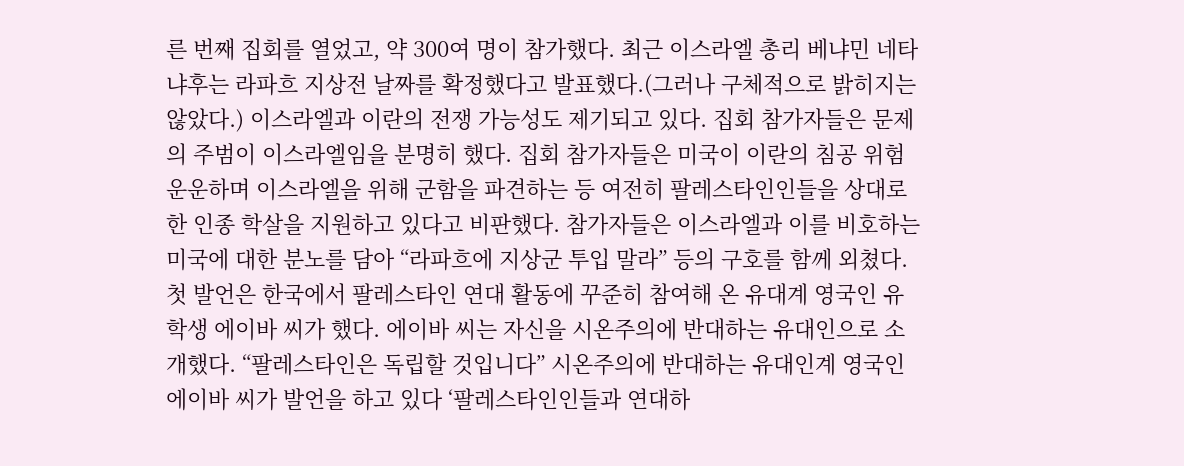른 번째 집회를 열었고, 약 300여 명이 참가했다. 최근 이스라엘 총리 베냐민 네타냐후는 라파흐 지상전 날짜를 확정했다고 발표했다.(그러나 구체적으로 밝히지는 않았다.) 이스라엘과 이란의 전쟁 가능성도 제기되고 있다. 집회 참가자들은 문제의 주범이 이스라엘임을 분명히 했다. 집회 참가자들은 미국이 이란의 침공 위험 운운하며 이스라엘을 위해 군함을 파견하는 등 여전히 팔레스타인인들을 상대로 한 인종 학살을 지원하고 있다고 비판했다. 참가자들은 이스라엘과 이를 비호하는 미국에 대한 분노를 담아 “라파흐에 지상군 투입 말라” 등의 구호를 함께 외쳤다. 첫 발언은 한국에서 팔레스타인 연대 활동에 꾸준히 참여해 온 유대계 영국인 유학생 에이바 씨가 했다. 에이바 씨는 자신을 시온주의에 반대하는 유대인으로 소개했다. “팔레스타인은 독립할 것입니다” 시온주의에 반대하는 유대인계 영국인 에이바 씨가 발언을 하고 있다 ‘팔레스타인인들과 연대하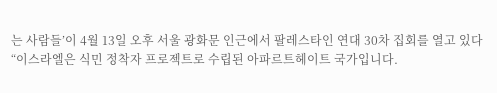는 사람들’이 4월 13일 오후 서울 광화문 인근에서 팔레스타인 연대 30차 집회를 열고 있다 “이스라엘은 식민 정착자 프로젝트로 수립된 아파르트헤이트 국가입니다.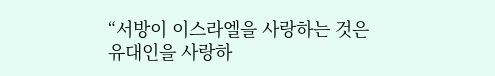“서방이 이스라엘을 사랑하는 것은 유대인을 사랑하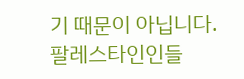기 때문이 아닙니다. 팔레스타인인들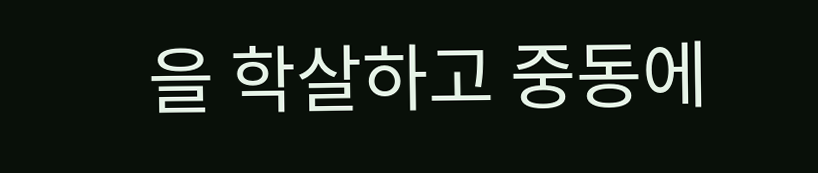을 학살하고 중동에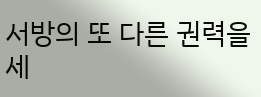서방의 또 다른 권력을 세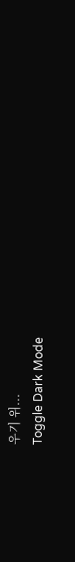우기 위...
Toggle Dark Mode